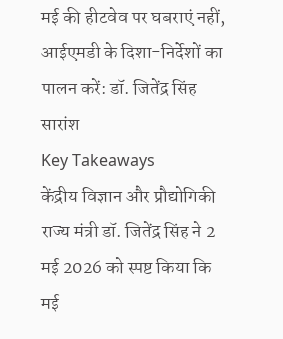मई की हीटवेव पर घबराएं नहीं, आईएमडी के दिशा-निर्देशों का पालन करें: डॉ. जितेंद्र सिंह
सारांश
Key Takeaways
केंद्रीय विज्ञान और प्रौद्योगिकी राज्य मंत्री डॉ. जितेंद्र सिंह ने 2 मई 2026 को स्पष्ट किया कि मई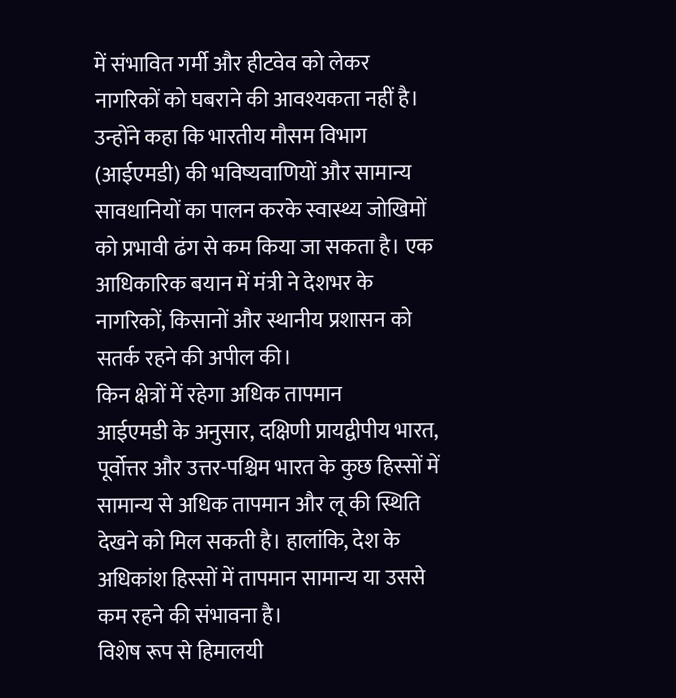में संभावित गर्मी और हीटवेव को लेकर नागरिकों को घबराने की आवश्यकता नहीं है। उन्होंने कहा कि भारतीय मौसम विभाग (आईएमडी) की भविष्यवाणियों और सामान्य सावधानियों का पालन करके स्वास्थ्य जोखिमों को प्रभावी ढंग से कम किया जा सकता है। एक आधिकारिक बयान में मंत्री ने देशभर के नागरिकों, किसानों और स्थानीय प्रशासन को सतर्क रहने की अपील की।
किन क्षेत्रों में रहेगा अधिक तापमान
आईएमडी के अनुसार, दक्षिणी प्रायद्वीपीय भारत, पूर्वोत्तर और उत्तर-पश्चिम भारत के कुछ हिस्सों में सामान्य से अधिक तापमान और लू की स्थिति देखने को मिल सकती है। हालांकि, देश के अधिकांश हिस्सों में तापमान सामान्य या उससे कम रहने की संभावना है।
विशेष रूप से हिमालयी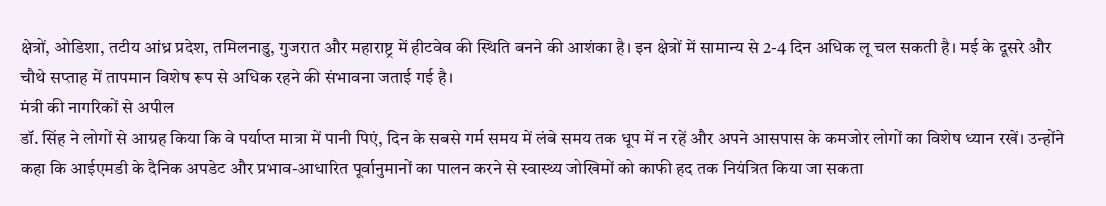क्षेत्रों, ओडिशा, तटीय आंध्र प्रदेश, तमिलनाडु, गुजरात और महाराष्ट्र में हीटवेव की स्थिति बनने की आशंका है। इन क्षेत्रों में सामान्य से 2-4 दिन अधिक लू चल सकती है। मई के दूसरे और चौथे सप्ताह में तापमान विशेष रूप से अधिक रहने की संभावना जताई गई है।
मंत्री की नागरिकों से अपील
डॉ. सिंह ने लोगों से आग्रह किया कि वे पर्याप्त मात्रा में पानी पिएं, दिन के सबसे गर्म समय में लंबे समय तक धूप में न रहें और अपने आसपास के कमजोर लोगों का विशेष ध्यान रखें। उन्होंने कहा कि आईएमडी के दैनिक अपडेट और प्रभाव-आधारित पूर्वानुमानों का पालन करने से स्वास्थ्य जोखिमों को काफी हद तक नियंत्रित किया जा सकता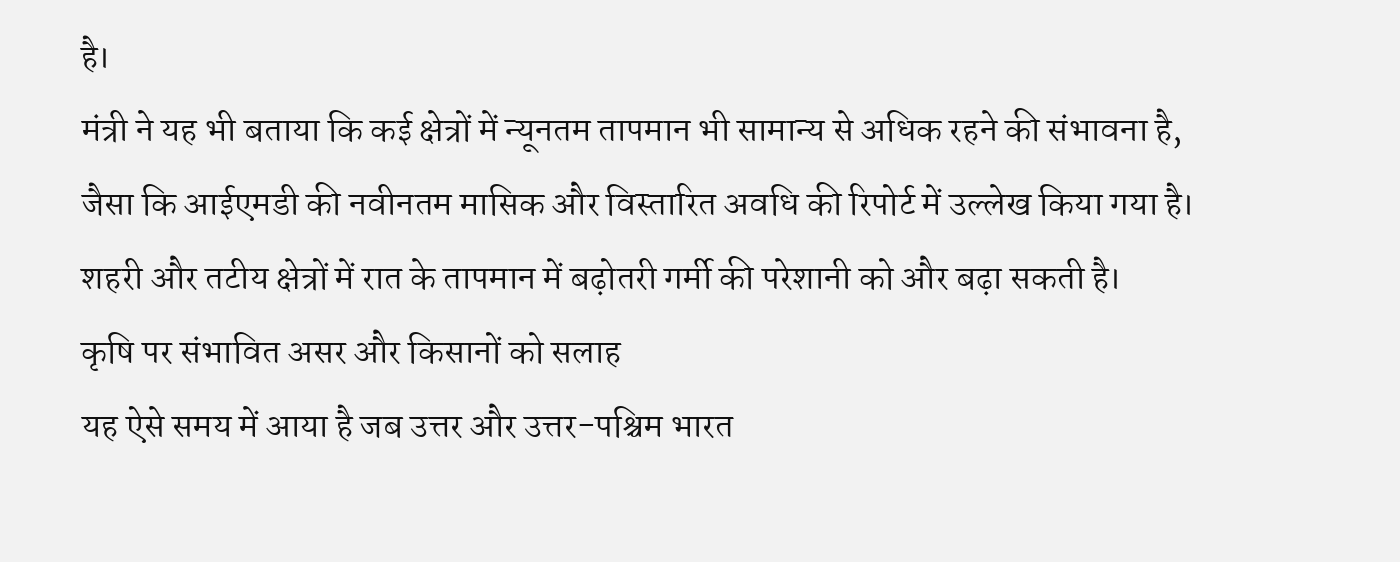है।
मंत्री ने यह भी बताया कि कई क्षेत्रों में न्यूनतम तापमान भी सामान्य से अधिक रहने की संभावना है, जैसा कि आईएमडी की नवीनतम मासिक और विस्तारित अवधि की रिपोर्ट में उल्लेख किया गया है। शहरी और तटीय क्षेत्रों में रात के तापमान में बढ़ोतरी गर्मी की परेशानी को और बढ़ा सकती है।
कृषि पर संभावित असर और किसानों को सलाह
यह ऐसे समय में आया है जब उत्तर और उत्तर-पश्चिम भारत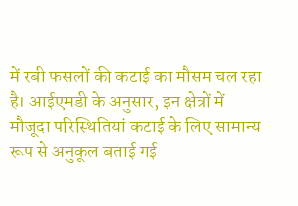में रबी फसलों की कटाई का मौसम चल रहा है। आईएमडी के अनुसार, इन क्षेत्रों में मौजूदा परिस्थितियां कटाई के लिए सामान्य रूप से अनुकूल बताई गई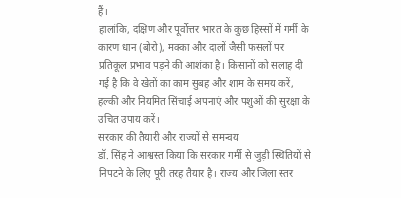हैं।
हालांकि, दक्षिण और पूर्वोत्तर भारत के कुछ हिस्सों में गर्मी के कारण धान (बोरो), मक्का और दालों जैसी फसलों पर प्रतिकूल प्रभाव पड़ने की आशंका है। किसानों को सलाह दी गई है कि वे खेतों का काम सुबह और शाम के समय करें, हल्की और नियमित सिंचाई अपनाएं और पशुओं की सुरक्षा के उचित उपाय करें।
सरकार की तैयारी और राज्यों से समन्वय
डॉ. सिंह ने आश्वस्त किया कि सरकार गर्मी से जुड़ी स्थितियों से निपटने के लिए पूरी तरह तैयार है। राज्य और जिला स्तर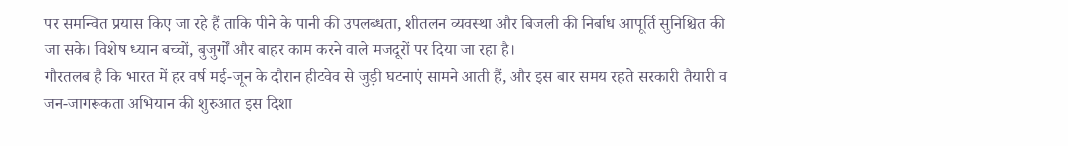पर समन्वित प्रयास किए जा रहे हैं ताकि पीने के पानी की उपलब्धता, शीतलन व्यवस्था और बिजली की निर्बाध आपूर्ति सुनिश्चित की जा सके। विशेष ध्यान बच्चों, बुजुर्गों और बाहर काम करने वाले मजदूरों पर दिया जा रहा है।
गौरतलब है कि भारत में हर वर्ष मई-जून के दौरान हीटवेव से जुड़ी घटनाएं सामने आती हैं, और इस बार समय रहते सरकारी तैयारी व जन-जागरूकता अभियान की शुरुआत इस दिशा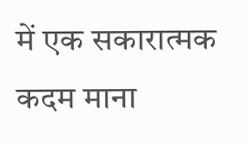में एक सकारात्मक कदम माना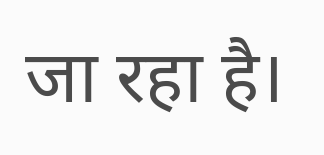जा रहा है।